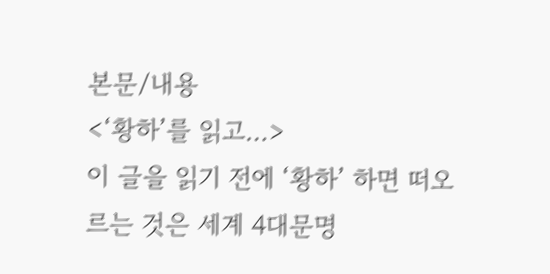본문/내용
<‘황하’를 읽고…>
이 글을 읽기 전에 ‘황하’ 하면 떠오르는 것은 세계 4대문명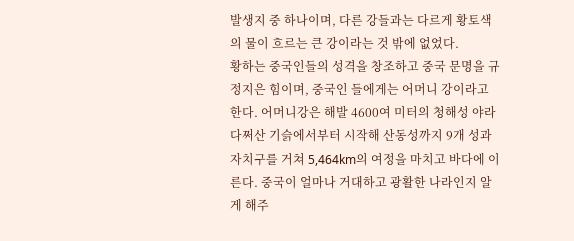발생지 중 하나이며, 다른 강들과는 다르게 황토색의 물이 흐르는 큰 강이라는 것 밖에 없었다.
황하는 중국인들의 성격을 창조하고 중국 문명을 규정지은 힘이며, 중국인 들에게는 어머니 강이라고 한다. 어머니강은 해발 4600여 미터의 청해성 야라다쩌산 기슭에서부터 시작해 산동성까지 9개 성과 자치구를 거쳐 5,464km의 여정을 마치고 바다에 이른다. 중국이 얼마나 거대하고 광활한 나라인지 알게 해주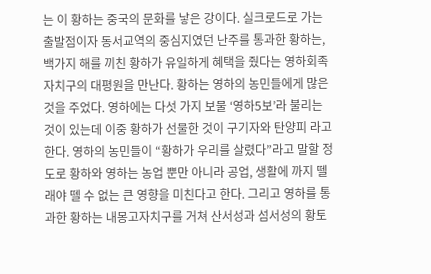는 이 황하는 중국의 문화를 낳은 강이다. 실크로드로 가는 출발점이자 동서교역의 중심지였던 난주를 통과한 황하는, 백가지 해를 끼친 황하가 유일하게 혜택을 줬다는 영하회족자치구의 대평원을 만난다. 황하는 영하의 농민들에게 많은 것을 주었다. 영하에는 다섯 가지 보물 ‘영하5보’라 불리는 것이 있는데 이중 황하가 선물한 것이 구기자와 탄양피 라고 한다. 영하의 농민들이 “황하가 우리를 살렸다”라고 말할 정도로 황하와 영하는 농업 뿐만 아니라 공업, 생활에 까지 뗄래야 뗄 수 없는 큰 영향을 미친다고 한다. 그리고 영하를 통과한 황하는 내몽고자치구를 거쳐 산서성과 섬서성의 황토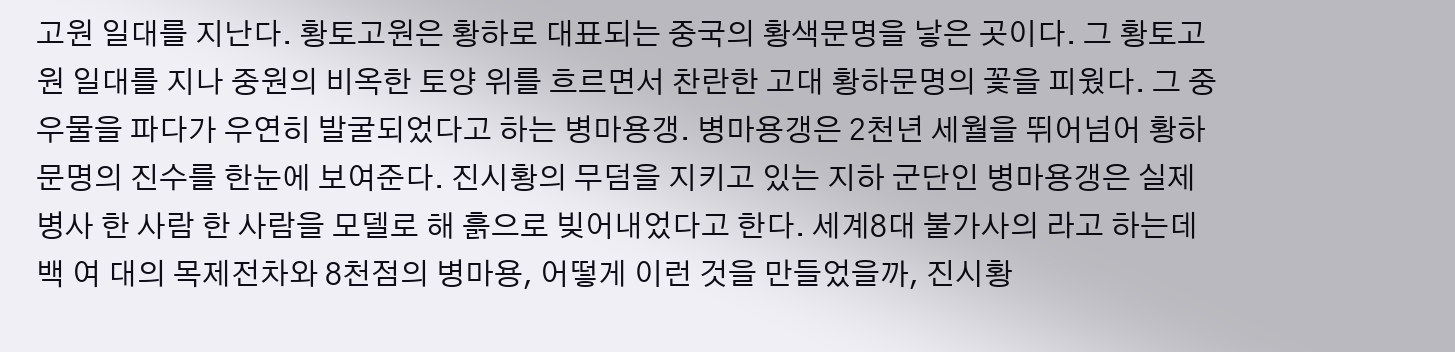고원 일대를 지난다. 황토고원은 황하로 대표되는 중국의 황색문명을 낳은 곳이다. 그 황토고원 일대를 지나 중원의 비옥한 토양 위를 흐르면서 찬란한 고대 황하문명의 꽃을 피웠다. 그 중 우물을 파다가 우연히 발굴되었다고 하는 병마용갱. 병마용갱은 2천년 세월을 뛰어넘어 황하문명의 진수를 한눈에 보여준다. 진시황의 무덤을 지키고 있는 지하 군단인 병마용갱은 실제 병사 한 사람 한 사람을 모델로 해 흙으로 빚어내었다고 한다. 세계8대 불가사의 라고 하는데 백 여 대의 목제전차와 8천점의 병마용, 어떻게 이런 것을 만들었을까, 진시황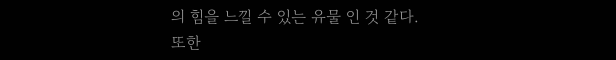의 힘을 느낄 수 있는 유물 인 것 같다.
또한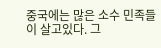중국에는 많은 소수 민족들이 살고있다. 그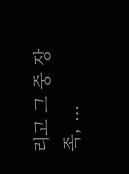리고 그 중 장족, …